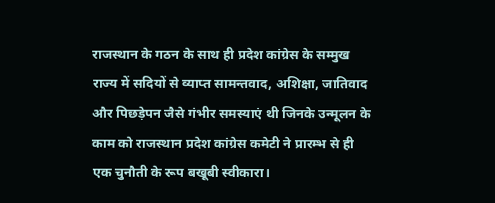राजस्थान के गठन के साथ ही प्रदेश कांग्रेस के सम्मुख राज्य में सदियों से व्याप्त सामन्तवाद, अशिक्षा, जातिवाद और पिछड़ेपन जैसे गंभीर समस्याएं थी जिनके उन्मूलन के काम को राजस्थान प्रदेश कांग्रेस कमेटी ने प्रारम्भ से ही एक चुनौती के रूप बखूबी स्वीकारा।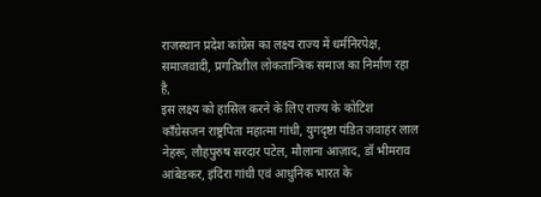राजस्थान प्रदेश कांग्रेस का लक्ष्य राज्य में धर्मनिरपेक्ष, समाजवादी, प्रगतिशील लोकतान्त्रिक समाज का निर्माण रहा है,
इस लक्ष्य को हासिल करने के लिए राज्य के कोटिश कॉंग्रेसजन राष्ट्रपिता महात्मा गांधी, युगदृष्टा पंडित जवाहर लाल नेहरू, लौहपुरुष सरदार पटेल, मौलाना आज़ाद, डॉ भीमराव आंबेडकर, इंदिरा गांधी एवं आधुनिक भारत के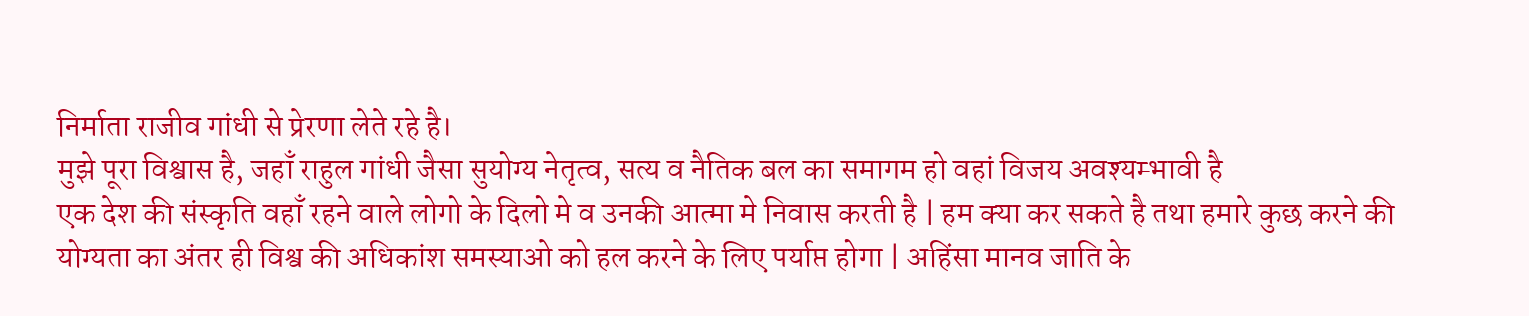निर्माता राजीव गांधी से प्रेरणा लेते रहे है।
मुझे पूरा विश्वास है, जहाँ राहुल गांधी जैसा सुयोग्य नेतृत्व, सत्य व नैतिक बल का समागम हो वहां विजय अवश्यम्भावी है
एक देश की संस्कृति वहाँ रहने वाले लोगो के दिलो मे व उनकी आत्मा मे निवास करती है | हम क्या कर सकते है तथा हमारे कुछ करने की योग्यता का अंतर ही विश्व की अधिकांश समस्याओ को हल करने के लिए पर्याप्त होगा | अहिंसा मानव जाति के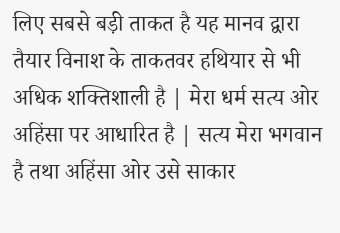लिए सबसे बड़ी ताकत है यह मानव द्वारा तैयार विनाश के ताकतवर हथियार से भी अधिक शक्तिशाली है | मेरा धर्म सत्य ओर अहिंसा पर आधारित है | सत्य मेरा भगवान है तथा अहिंसा ओर उसे साकार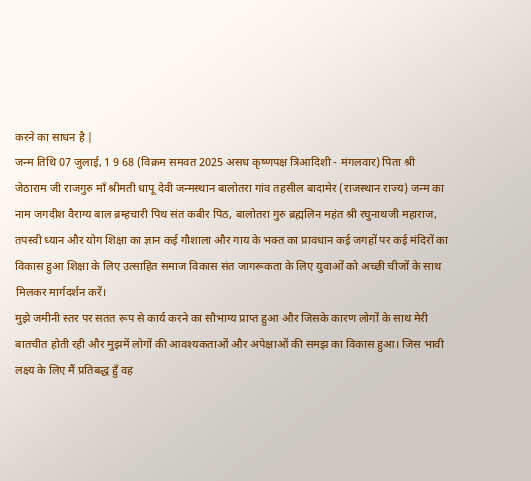करने का साधन है |
जन्म तिथि 07 जुलाई, 1 9 68 (विक्रम समवत 2025 असध कृष्णपक्ष त्रिआदिशी - मंगलवार) पिता श्री जेठाराम जी राजगुरु माँ श्रीमती धापू देवी जन्मस्थान बालोतरा गांव तहसील बादामेर (राजस्थान राज्य) जन्म का नाम जगदीश वैराग्य बाल ब्रम्हचारी पिथ संत कबीर पिठ, बालोतरा गुरु ब्रह्मलिन महंत श्री रघुनाथजी महाराज, तपस्वी ध्यान और योग शिक्षा का ज्ञान कई गौशाला और गाय के भक्त का प्रावधान कई जगहों पर कई मंदिरों का विकास हुआ शिक्षा के लिए उत्साहित समाज विकास संत जागरूकता के लिए युवाओं को अच्छी चीजों के साथ मिलकर मार्गदर्शन करें।
मुझे जमीनी स्तर पर सतत रूप से कार्य करने का सौभाग्य प्राप्त हुआ और जिसके कारण लोगों के साथ मेरी बातचीत होती रही और मुझमें लोगों की आवश्यकताओं और अपेक्षाओं की समझ का विकास हुआ। जिस भावी लक्ष्य के लिए मैं प्रतिबद्ध हुँ वह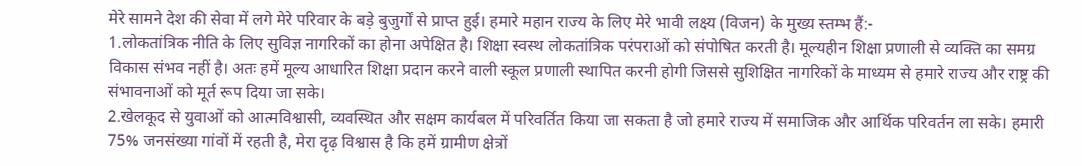मेरे सामने देश की सेवा में लगे मेरे परिवार के बड़े बुजुर्गों से प्राप्त हुई। हमारे महान राज्य के लिए मेरे भावी लक्ष्य (विजन) के मुख्य स्तम्भ हैं:-
1.लोकतांत्रिक नीति के लिए सुविज्ञ नागरिकों का होना अपेक्षित है। शिक्षा स्वस्थ लोकतांत्रिक परंपराओं को संपोषित करती है। मूल्यहीन शिक्षा प्रणाली से व्यक्ति का समग्र विकास संभव नहीं है। अतः हमें मूल्य आधारित शिक्षा प्रदान करने वाली स्कूल प्रणाली स्थापित करनी होगी जिससे सुशिक्षित नागरिकों के माध्यम से हमारे राज्य और राष्ट्र की संभावनाओं को मूर्त रूप दिया जा सके।
2.खेलकूद से युवाओं को आत्मविश्वासी, व्यवस्थित और सक्षम कार्यबल में परिवर्तित किया जा सकता है जो हमारे राज्य में समाजिक और आर्थिक परिवर्तन ला सके। हमारी 75% जनसंख्या गांवों में रहती है, मेरा दृढ़ विश्वास है कि हमें ग्रामीण क्षेत्रों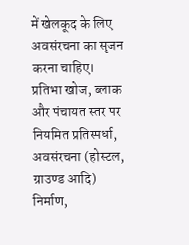में खेलकूद के लिए अवसंरचना का सृजन करना चाहिए। प्रतिभा खोज, ब्लाक और पंचायत स्तर पर नियमित प्रतिस्पर्धा, अवसंरचना (होस्टल, ग्राउण्ड आदि) निर्माण,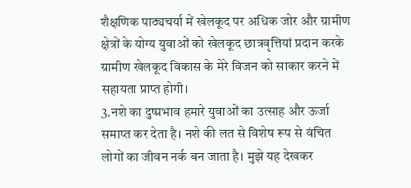शैक्षणिक पाठ्यचर्या में खेलकूद पर अधिक जोर और ग्रामीण क्षेत्रों के योग्य युवाओं को खेलकूद छात्रवृत्तियां प्रदान करके ग्रामीण खेलकूद विकास के मेरे विजन को साकार करने में सहायता प्राप्त होगी।
3.नशे का दुष्प्रभाव हमारे युवाओं का उत्साह और ऊर्जा समाप्त कर देता है। नशे की लत से विशेष रूप से वंचित लोगों का जीवन नर्क बन जाता है। मुझे यह देखकर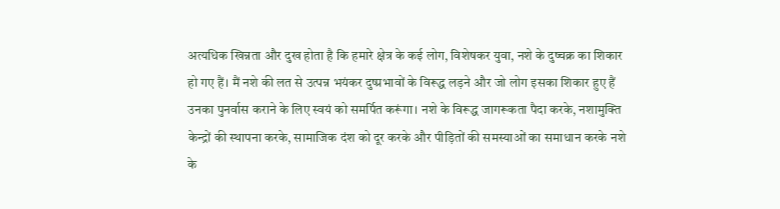अत्यधिक खिन्नता और दुख होता है कि हमारे क्षेत्र के कई लोग, विशेषकर युवा, नशे के दुष्चक्र का शिकार हो गए हैं। मैं नशे की लत से उत्पन्न भयंकर दुष्प्रभावों के विरूद्ध लड़ने और जो लोग इसका शिकार हुए हैं उनका पुनर्वास कराने के लिए स्वयं को समर्पित करूंगा। नशे के विरूद्ध जागरूकता पैदा करके, नशामुक्ति केन्द्रों की स्थापना करके, सामाजिक दंश को दूर करके और पीड़ितों की समस्याओं का समाधान करके नशे के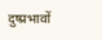दुष्प्रभावों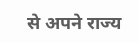से अपने राज्य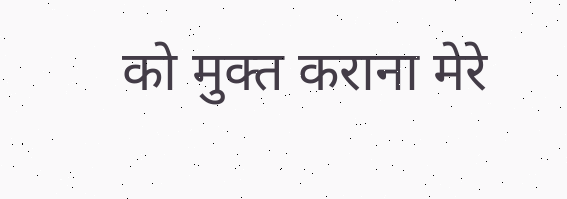को मुक्त कराना मेरे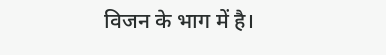विजन के भाग में है।